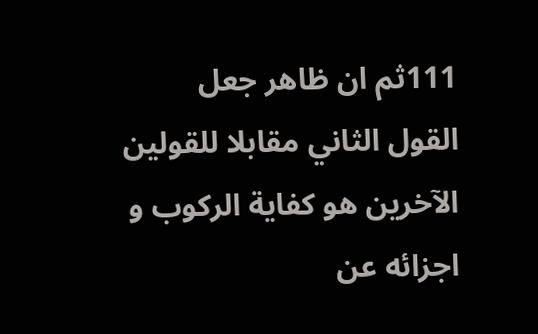111ثم ان ظاهر جعل القول الثاني مقابلا للقولين الآخرين هو كفاية الركوب و اجزائه عن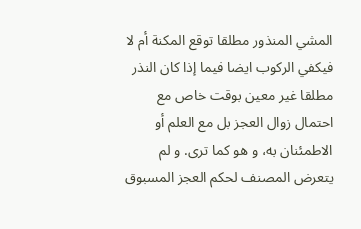المشي المنذور مطلقا توقع المكنة أم لا فيكفي الركوب ايضا فيما إذا كان النذر مطلقا غير معين بوقت خاص مع احتمال زوال العجز بل مع العلم أو الاطمئنان به، و هو كما ترى. و لم يتعرض المصنف لحكم العجز المسبوق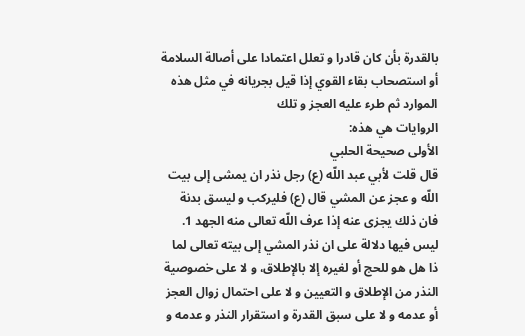بالقدرة بأن كان قادرا و تعلل اعتمادا على أصالة السلامة أو استصحاب بقاء القوي إذا قيل بجريانه في مثل هذه الموارد ثم طرء عليه العجز و تلك
الروايات هي هذه:
الأولى صحيحة الحلبي
قال قلت لأبي عبد اللّه (ع) رجل نذر ان يمشى إلى بيت اللّه و عجز عن المشي قال (ع) فليركب و ليسق بدنة فان ذلك يجزى عنه إذا عرف اللّه تعالى منه الجهد 1.
ليس فيها دلالة على ان نذر المشي إلى بيته تعالى لما ذا هل هو للحج أو لغيره إلا بالإطلاق، و لا على خصوصية النذر من الإطلاق و التعيين و لا على احتمال زوال العجز أو عدمه و لا على سبق القدرة و استقرار النذر و عدمه و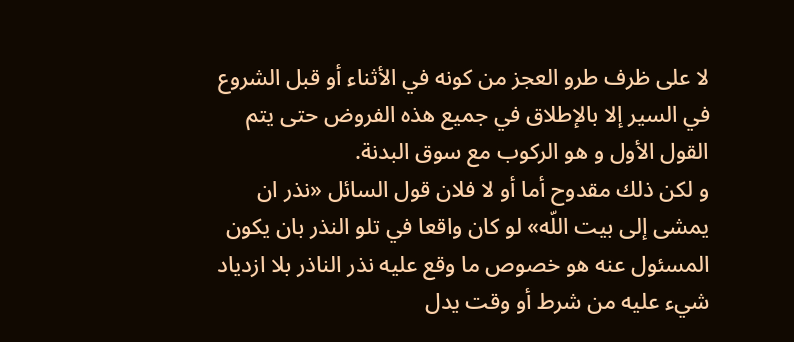لا على ظرف طرو العجز من كونه في الأثناء أو قبل الشروع في السير إلا بالإطلاق في جميع هذه الفروض حتى يتم القول الأول و هو الركوب مع سوق البدنة.
و لكن ذلك مقدوح أما أو لا فلان قول السائل «نذر ان يمشى إلى بيت اللّه» لو كان واقعا في تلو النذر بان يكون المسئول عنه هو خصوص ما وقع عليه نذر الناذر بلا ازدياد شيء عليه من شرط أو وقت يدل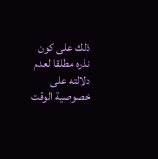ذلك على كون نذره مطلقا لعدم دلالته على خصوصية الوقت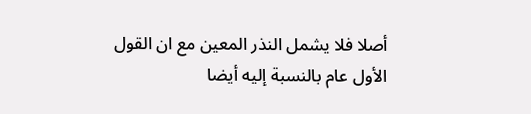أصلا فلا يشمل النذر المعين مع ان القول الأول عام بالنسبة إليه أيضا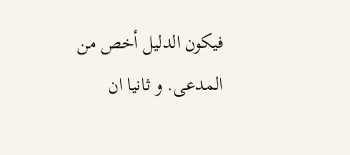فيكون الدليل أخص من المدعى. و ثانيا ان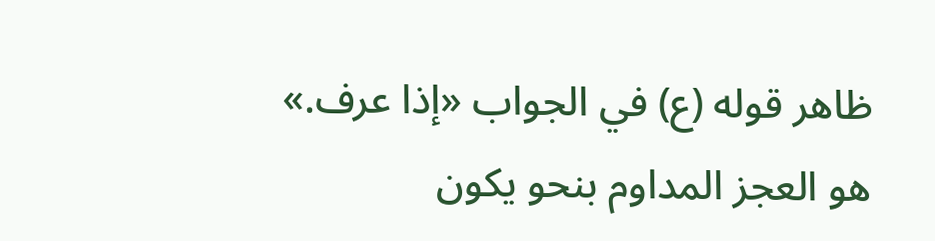ظاهر قوله (ع) في الجواب «إذا عرف.» هو العجز المداوم بنحو يكون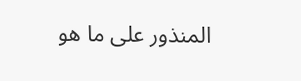المنذور على ما هو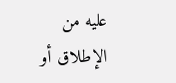عليه من الإطلاق أو